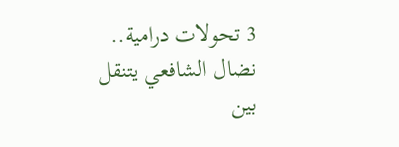3 تحولات درامية.. نضال الشافعي يتنقل بين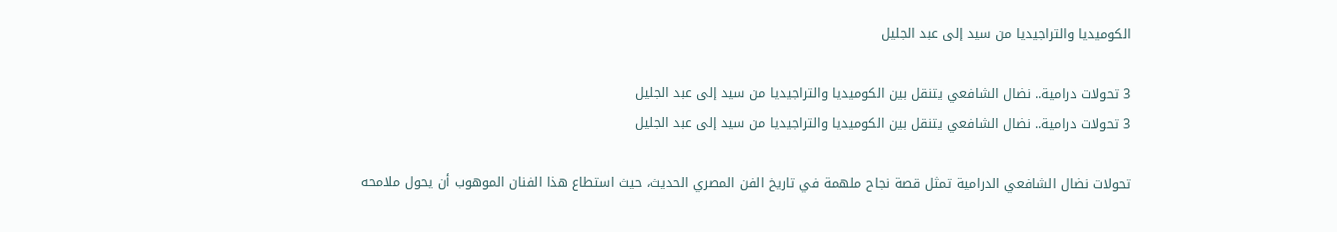الكوميديا والتراجيديا من سيد إلى عبد الجليل

3 تحولات درامية.. نضال الشافعي يتنقل بين الكوميديا والتراجيديا من سيد إلى عبد الجليل
3 تحولات درامية.. نضال الشافعي يتنقل بين الكوميديا والتراجيديا من سيد إلى عبد الجليل

تحولات نضال الشافعي الدرامية تمثل قصة نجاح ملهمة في تاريخ الفن المصري الحديث، حيث استطاع هذا الفنان الموهوب أن يحول ملامحه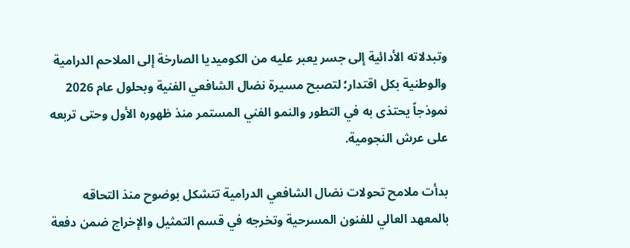وتبدلاته الأدائية إلى جسر يعبر عليه من الكوميديا الصارخة إلى الملاحم الدرامية والوطنية بكل اقتدار؛ لتصبح مسيرة نضال الشافعي الفنية وبحلول عام 2026 نموذجاً يحتذى به في التطور والنمو الفني المستمر منذ ظهوره الأول وحتى تربعه على عرش النجومية.

بدأت ملامح تحولات نضال الشافعي الدرامية تتشكل بوضوح منذ التحاقه بالمعهد العالي للفنون المسرحية وتخرجه في قسم التمثيل والإخراج ضمن دفعة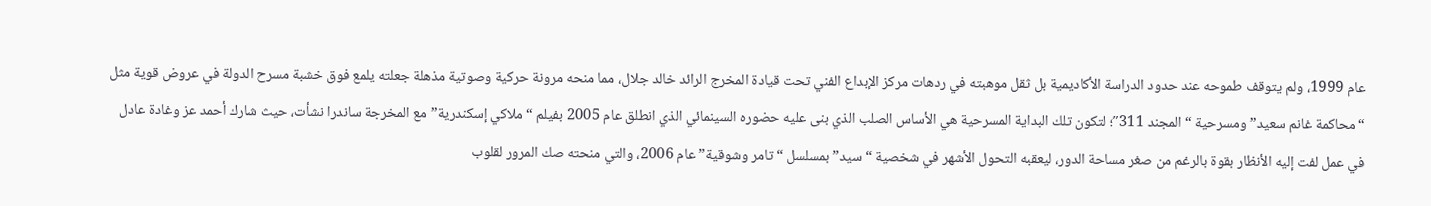عام 1999، ولم يتوقف طموحه عند حدود الدراسة الأكاديمية بل ثقل موهبته في ردهات مركز الإبداع الفني تحت قيادة المخرج الرائد خالد جلال، مما منحه مرونة حركية وصوتية مذهلة جعلته يلمع فوق خشبة مسرح الدولة في عروض قوية مثل “محاكمة غانم سعيد” ومسرحية “المجند 311″؛ لتكون تلك البداية المسرحية هي الأساس الصلب الذي بنى عليه حضوره السينمائي الذي انطلق عام 2005 بفيلم “ملاكي إسكندرية” مع المخرجة ساندرا نشأت، حيث شارك أحمد عز وغادة عادل في عمل لفت إليه الأنظار بقوة بالرغم من صغر مساحة الدور، ليعقبه التحول الأشهر في شخصية “سيد” بمسلسل “تامر وشوقية” عام 2006، والتي منحته صك المرور لقلوب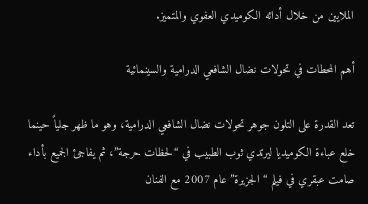الملايين من خلال أدائه الكوميدي العفوي والمتميز.

أهم المحطات في تحولات نضال الشافعي الدرامية والسينمائية

تعد القدرة على التلون جوهر تحولات نضال الشافعي الدرامية، وهو ما ظهر جلياً حينما خلع عباءة الكوميديا ليرتدي ثوب الطبيب في “لحظات حرجة”، ثم يفاجئ الجميع بأداء صامت عبقري في فيلم “الجزيرة” عام 2007 مع الفنان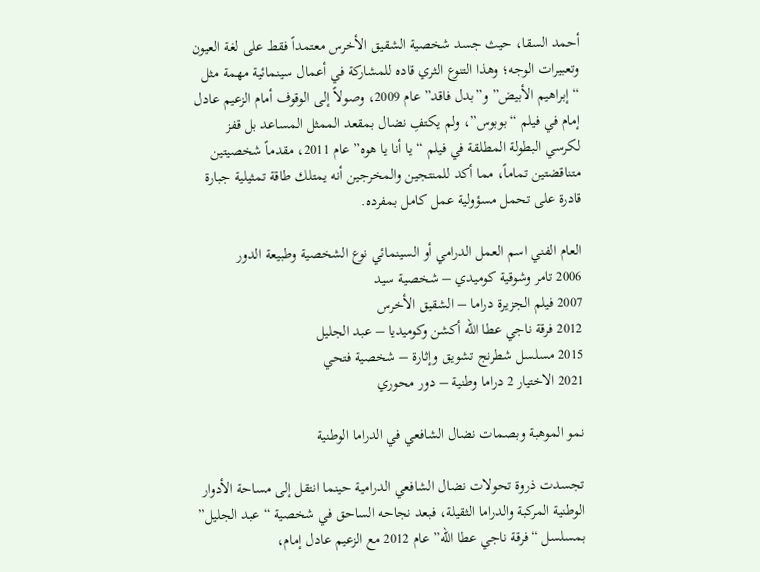أحمد السقا، حيث جسد شخصية الشقيق الأخرس معتمداً فقط على لغة العيون وتعبيرات الوجه؛ وهذا التنوع الثري قاده للمشاركة في أعمال سينمائية مهمة مثل “إبراهيم الأبيض” و”بدل فاقد” عام 2009، وصولاً إلى الوقوف أمام الزعيم عادل إمام في فيلم “بوبوس”، ولم يكتفِ نضال بمقعد الممثل المساعد بل قفز لكرسي البطولة المطلقة في فيلم “يا أنا يا هوه” عام 2011، مقدماً شخصيتين متناقضتين تماماً، مما أكد للمنتجين والمخرجين أنه يمتلك طاقة تمثيلية جبارة قادرة على تحمل مسؤولية عمل كامل بمفرده.

العام الفني اسم العمل الدرامي أو السينمائي نوع الشخصية وطبيعة الدور
2006 تامر وشوقية كوميدي – شخصية سيد
2007 فيلم الجزيرة دراما – الشقيق الأخرس
2012 فرقة ناجي عطا الله أكشن وكوميديا – عبد الجليل
2015 مسلسل شطرنج تشويق وإثارة – شخصية فتحي
2021 الاختيار 2 دراما وطنية – دور محوري

نمو الموهبة وبصمات نضال الشافعي في الدراما الوطنية

تجسدت ذروة تحولات نضال الشافعي الدرامية حينما انتقل إلى مساحة الأدوار الوطنية المركبة والدراما الثقيلة، فبعد نجاحه الساحق في شخصية “عبد الجليل” بمسلسل “فرقة ناجي عطا الله” عام 2012 مع الزعيم عادل إمام،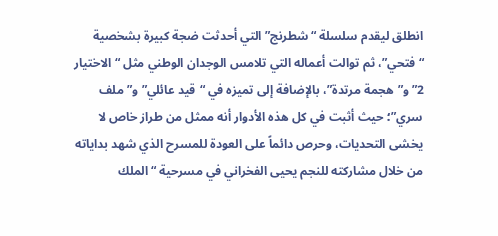انطلق ليقدم سلسلة “شطرنج” التي أحدثت ضجة كبيرة بشخصية “فتحي”، ثم توالت أعماله التي تلامس الوجدان الوطني مثل “الاختيار 2” و”هجمة مرتدة”، بالإضافة إلى تميزه في “قيد عائلي” و”ملف سري”؛ حيث أثبت في كل هذه الأدوار أنه ممثل من طراز خاص لا يخشى التحديات، وحرص دائماً على العودة للمسرح الذي شهد بداياته من خلال مشاركته للنجم يحيى الفخراني في مسرحية “الملك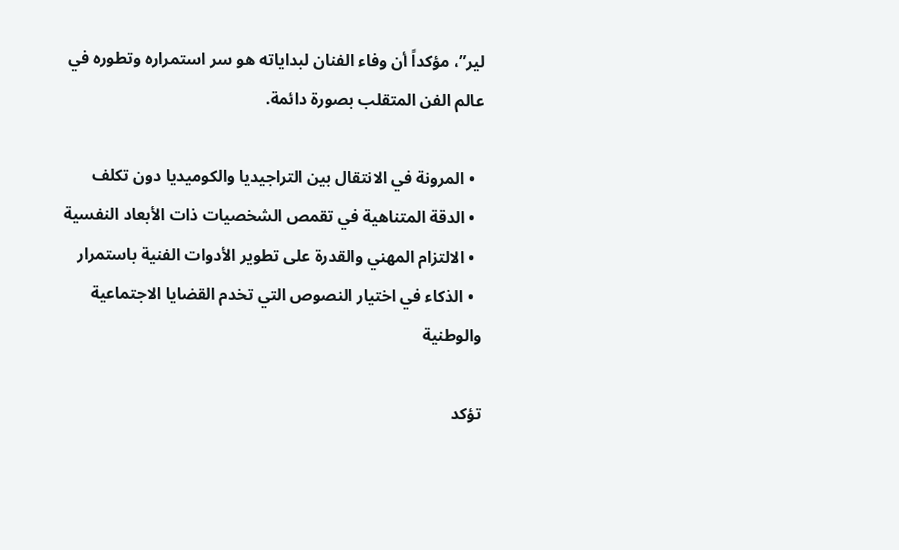لير”، مؤكداً أن وفاء الفنان لبداياته هو سر استمراره وتطوره في عالم الفن المتقلب بصورة دائمة.

  • المرونة في الانتقال بين التراجيديا والكوميديا دون تكلف
  • الدقة المتناهية في تقمص الشخصيات ذات الأبعاد النفسية
  • الالتزام المهني والقدرة على تطوير الأدوات الفنية باستمرار
  • الذكاء في اختيار النصوص التي تخدم القضايا الاجتماعية والوطنية

تؤكد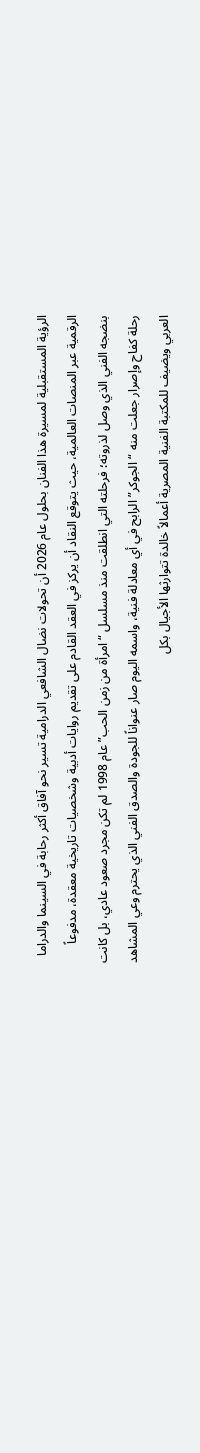الرؤية المستقبلية لمسيرة هذا الفنان بحلول عام 2026 أن تحولات نضال الشافعي الدرامية تسير نحو آفاق أكثر رحابة في السينما والدراما الرقمية عبر المنصات العالمية، حيث يتوقع النقاد أن يركز في العقد القادم على تقديم روايات أدبية وشخصيات تاريخية معقدة، مدفوعاً بنضجه الفني الذي وصل لذروته؛ فرحلته التي انطلقت منذ مسلسل “امرأة من زمن الحب” عام 1998 لم تكن مجرد صعود عادي، بل كانت رحلة كفاح وإصرار جعلت منه “الجوكر” الرابح في أي معادلة فنية، واسمه اليوم صار عنواناً للجودة والصدق الفني الذي يحترم وعي المشاهد العربي ويضيف للمكتبة الفنية المصرية أعمالاً خالدة تتوارثها الأجيال بكل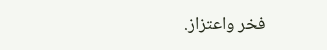فخر واعتزاز.